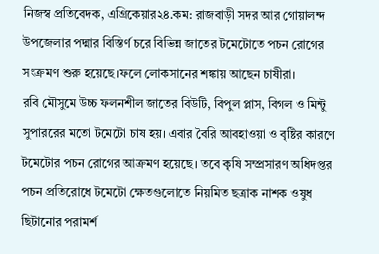নিজস্ব প্রতিবেদক, এগ্রিকেয়ার২৪.কম: রাজবাড়ী সদর আর গোয়ালন্দ উপজেলার পদ্মার বিস্তির্ণ চরে বিভিন্ন জাতের টমেটোতে পচন রোগের সংক্রমণ শুরু হয়েছে।ফলে লোকসানের শঙ্কায় আছেন চাষীরা।
রবি মৌসুমে উচ্চ ফলনশীল জাতের বিউটি, বিপুল প্লাস, বিগল ও মিন্টু সুপাররের মতো টমেটো চাষ হয়। এবার বৈরি আবহাওয়া ও বৃষ্টির কারণে টমেটোর পচন রোগের আক্রমণ হয়েছে। তবে কৃষি সম্প্রসারণ অধিদপ্তর পচন প্রতিরোধে টমেটো ক্ষেতগুলোতে নিয়মিত ছত্রাক নাশক ওষুধ ছিটানোর পরামর্শ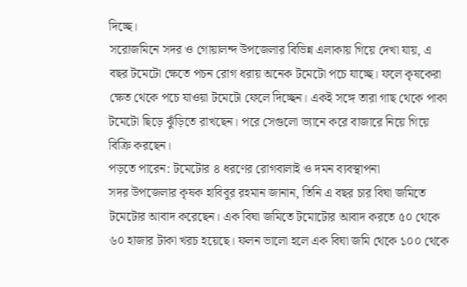দিচ্ছে।
সরোজমিনে সদর ও গোয়ালন্দ উপজেলার বিভিন্ন এলাকায় গিয়ে দেখা যায়, এ বছর টমেটো ক্ষেতে পচন রোগ ধরায় অনেক টমেটো পচে যাচ্ছে। ফলে কৃষকেরা ক্ষেত থেকে পচে যাওয়া টমেটো ফেলে দিচ্ছেন। একই সঙ্গে তারা গাছ থেকে পাকা টমেটো ছিড়ে ঝুঁড়িতে রাখছেন। পরে সেগুলো ভ্যানে করে বাজারে নিয়ে গিয়ে বিক্রি করছেন।
পড়তে পারেন: টমেটোর ৪ ধরণের রোগবালাই ও দমন ব্যবস্থাপনা
সদর উপজেলার কৃষক হাবিবুর রহমান জানান, তিনি এ বছর চার বিঘা জমিতে টমেটোর আবাদ করেছেন। এক বিঘা জমিতে টমোটোর আবাদ করতে ৫০ থেকে ৬০ হাজার টাকা খরচ হয়েছে। ফলন ভালো হলে এক বিঘা জমি থেকে ১০০ থেকে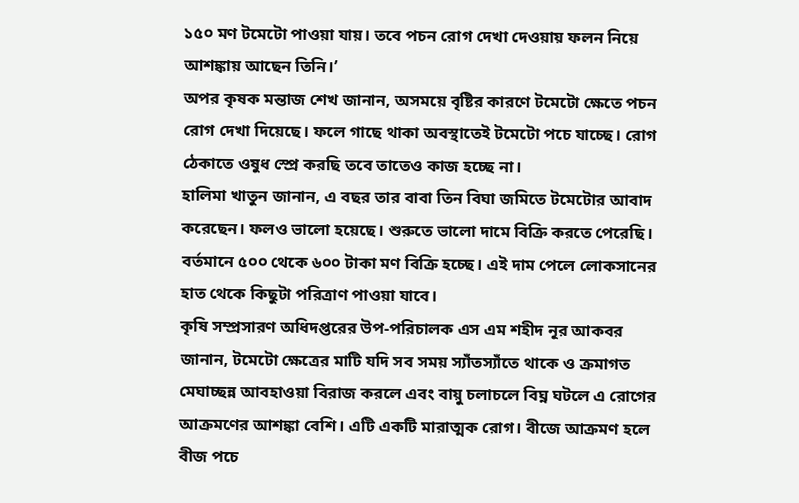১৫০ মণ টমেটো পাওয়া যায়। তবে পচন রোগ দেখা দেওয়ায় ফলন নিয়ে আশঙ্কায় আছেন তিনি।’
অপর কৃষক মন্তাজ শেখ জানান, অসময়ে বৃষ্টির কারণে টমেটো ক্ষেতে পচন রোগ দেখা দিয়েছে। ফলে গাছে থাকা অবস্থাতেই টমেটো পচে যাচ্ছে। রোগ ঠেকাতে ওষুধ স্প্রে করছি তবে তাতেও কাজ হচ্ছে না।
হালিমা খাতুন জানান, এ বছর তার বাবা তিন বিঘা জমিতে টমেটোর আবাদ করেছেন। ফলও ভালো হয়েছে। শুরুতে ভালো দামে বিক্রি করতে পেরেছি। বর্তমানে ৫০০ থেকে ৬০০ টাকা মণ বিক্রি হচ্ছে। এই দাম পেলে লোকসানের হাত থেকে কিছুটা পরিত্রাণ পাওয়া যাবে।
কৃষি সম্প্রসারণ অধিদপ্তরের উপ-পরিচালক এস এম শহীদ নূর আকবর জানান, টমেটো ক্ষেত্রের মাটি যদি সব সময় স্যাঁতস্যাঁতে থাকে ও ক্রমাগত মেঘাচ্ছন্ন আবহাওয়া বিরাজ করলে এবং বায়ু চলাচলে বিঘ্ন ঘটলে এ রোগের আক্রমণের আশঙ্কা বেশি। এটি একটি মারাত্মক রোগ। বীজে আক্রমণ হলে বীজ পচে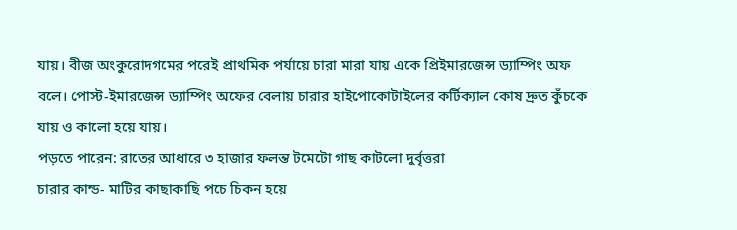যায়। বীজ অংকুরোদগমের পরেই প্রাথমিক পর্যায়ে চারা মারা যায় একে প্রিইমারজেন্স ড্যাম্পিং অফ বলে। পোস্ট-ইমারজেন্স ড্যাম্পিং অফের বেলায় চারার হাইপোকোটাইলের কর্টিক্যাল কোষ দ্রুত কুঁচকে যায় ও কালো হয়ে যায়।
পড়তে পারেন: রাতের আধারে ৩ হাজার ফলন্ত টমেটো গাছ কাটলো দুর্বৃত্তরা
চারার কান্ড- মাটির কাছাকাছি পচে চিকন হয়ে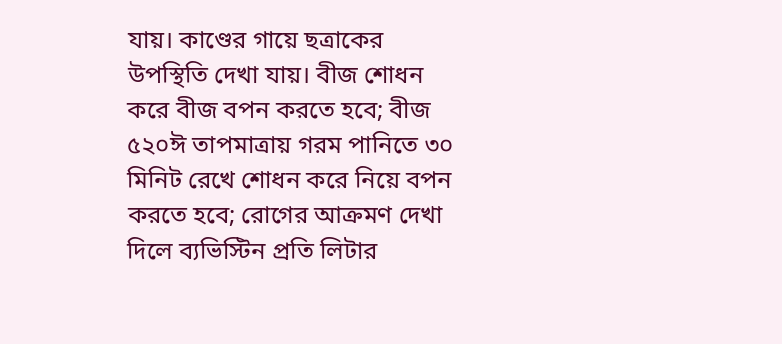যায়। কাণ্ডের গায়ে ছত্রাকের উপস্থিতি দেখা যায়। বীজ শোধন করে বীজ বপন করতে হবে; বীজ ৫২০ঈ তাপমাত্রায় গরম পানিতে ৩০ মিনিট রেখে শোধন করে নিয়ে বপন করতে হবে; রোগের আক্রমণ দেখা দিলে ব্যভিস্টিন প্রতি লিটার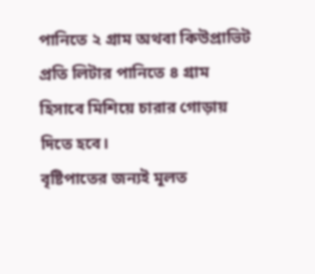পানিতে ২ গ্রাম অথবা কিউপ্রাভিট প্রতি লিটার পানিতে ৪ গ্রাম হিসাবে মিশিয়ে চারার গোড়ায় দিতে হবে।
বৃষ্টিপাতের জন্যই মূলত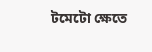টমেটো ক্ষেতে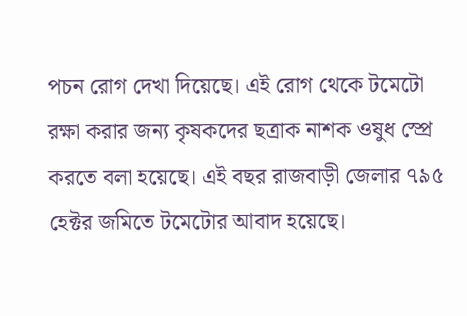পচন রোগ দেখা দিয়েছে। এই রোগ থেকে টমেটো রক্ষা করার জন্য কৃষকদের ছত্রাক নাশক ওষুধ স্প্রে করতে বলা হয়েছে। এই বছর রাজবাড়ী জেলার ৭৯৫ হেক্টর জমিতে টমেটোর আবাদ হয়েছে।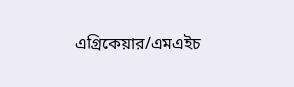এগ্রিকেয়ার/এমএইচ